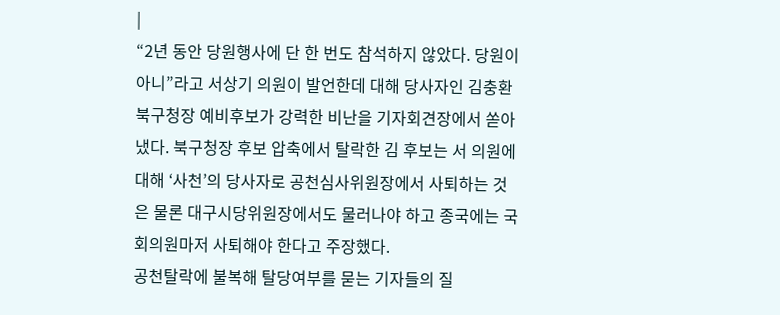|
“2년 동안 당원행사에 단 한 번도 참석하지 않았다. 당원이 아니”라고 서상기 의원이 발언한데 대해 당사자인 김충환 북구청장 예비후보가 강력한 비난을 기자회견장에서 쏟아냈다. 북구청장 후보 압축에서 탈락한 김 후보는 서 의원에 대해 ‘사천’의 당사자로 공천심사위원장에서 사퇴하는 것은 물론 대구시당위원장에서도 물러나야 하고 종국에는 국회의원마저 사퇴해야 한다고 주장했다.
공천탈락에 불복해 탈당여부를 묻는 기자들의 질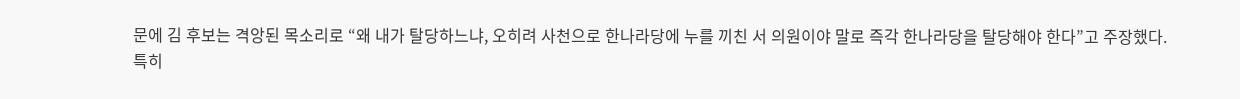문에 김 후보는 격앙된 목소리로 “왜 내가 탈당하느냐, 오히려 사천으로 한나라당에 누를 끼친 서 의원이야 말로 즉각 한나라당을 탈당해야 한다”고 주장했다.
특히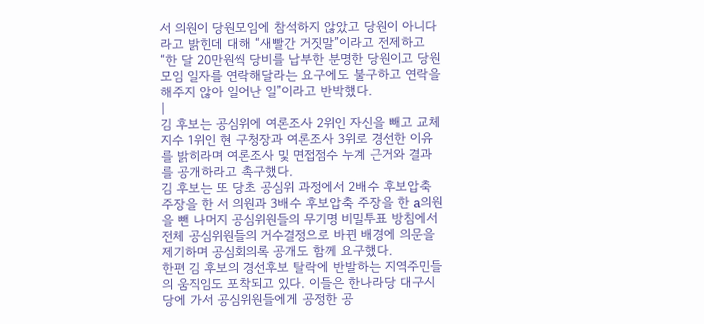서 의원이 당원모임에 참석하지 않았고 당원이 아니다라고 밝힌데 대해 “새빨간 거짓말”이라고 전제하고 “한 달 20만원씩 당비를 납부한 분명한 당원이고 당원모임 일자를 연락해달라는 요구에도 불구하고 연락을 해주지 않아 일어난 일”이라고 반박했다.
|
김 후보는 공심위에 여론조사 2위인 자신을 빼고 교체지수 1위인 현 구청장과 여론조사 3위로 경선한 이유를 밝히라며 여론조사 및 면접점수 누계 근거와 결과를 공개하라고 촉구했다.
김 후보는 또 당초 공심위 과정에서 2배수 후보압축 주장을 한 서 의원과 3배수 후보압축 주장을 한 a의원을 뺀 나머지 공심위원들의 무기명 비밀투표 방침에서 전체 공심위원들의 거수결정으로 바뀐 배경에 의문을 제기하며 공심회의록 공개도 함께 요구했다.
한편 김 후보의 경선후보 탈락에 반발하는 지역주민들의 움직임도 포착되고 있다. 이들은 한나라당 대구시당에 가서 공심위원들에게 공정한 공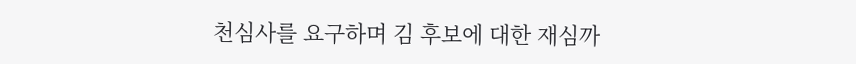천심사를 요구하며 김 후보에 대한 재심까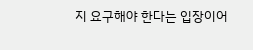지 요구해야 한다는 입장이어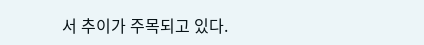서 추이가 주목되고 있다.